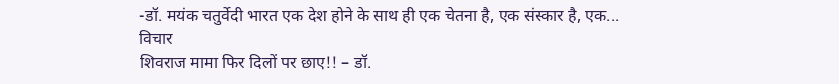-डॉ. मयंक चतुर्वेदी भारत एक देश होने के साथ ही एक चेतना है, एक संस्कार है, एक...
विचार
शिवराज मामा फिर दिलों पर छाए!! – डॉ.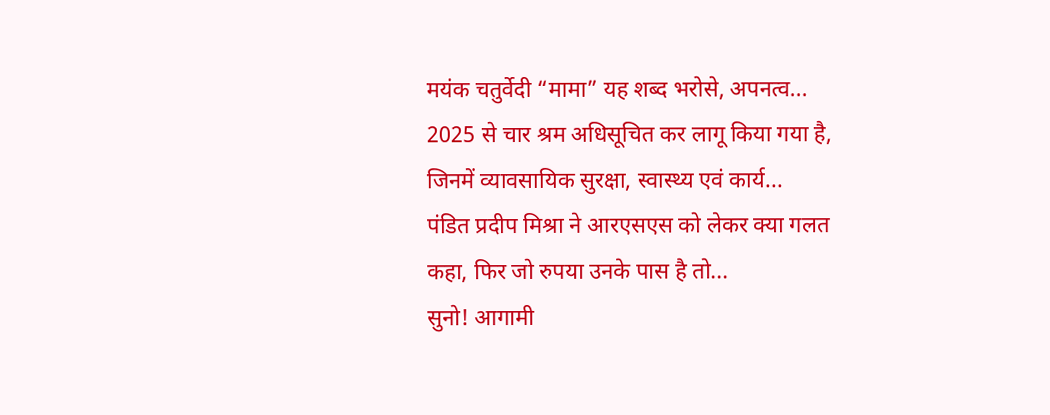मयंक चतुर्वेदी “मामा” यह शब्द भरोसे, अपनत्व...
2025 से चार श्रम अधिसूचित कर लागू किया गया है, जिनमें व्यावसायिक सुरक्षा, स्वास्थ्य एवं कार्य...
पंडित प्रदीप मिश्रा ने आरएसएस को लेकर क्या गलत कहा, फिर जो रुपया उनके पास है तो...
सुनो! आगामी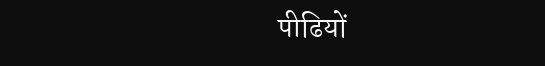पीढियों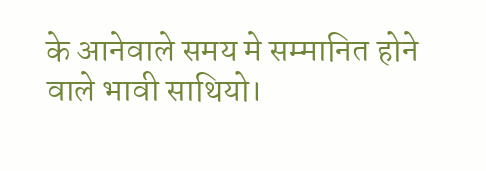के आनेवाले समय मे सम्मानित होने वाले भावी साथियो।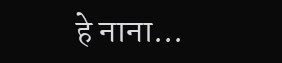हे नाना...